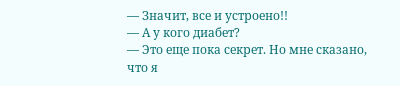— Значит, все и устроено!!
— А у кого диабет?
— Это еще пока секрет. Но мне сказано, что я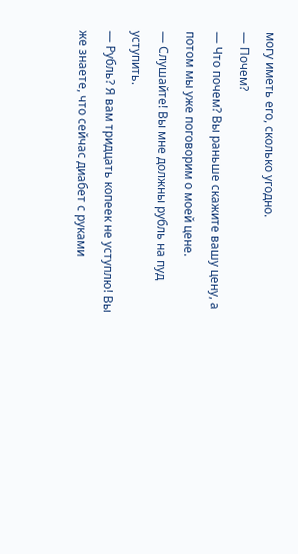могу иметь его, сколько угодно.
— Почем?
— Что почем? Вы раньше скажите вашу цену, а потом мы уже поговорим о моей цене.
— Слушайте! Вы мне должны рубль на пуд уступить.
— Рубль? Я вам тридцать копеек не уступлю! Вы же знаете, что сейчас диабет с руками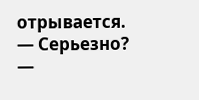отрывается.
— Серьезно?
—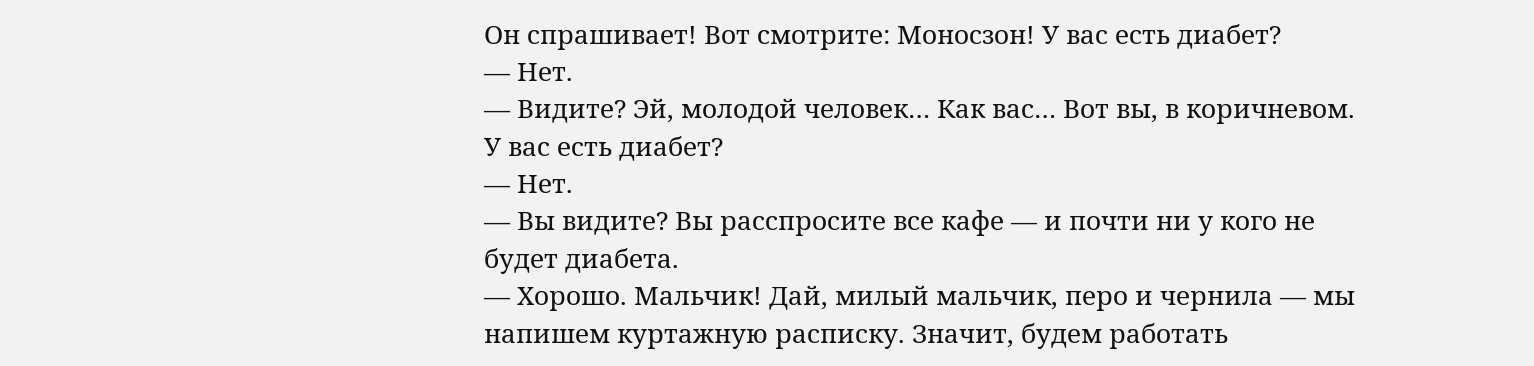Он спрашивает! Вот смотрите: Моносзон! У вас есть диабет?
— Нет.
— Видите? Эй, молодой человек… Как вас… Вот вы, в коричневом. У вас есть диабет?
— Нет.
— Вы видите? Вы расспросите все кафе — и почти ни у кого не будет диабета.
— Хорошо. Мальчик! Дай, милый мальчик, перо и чернила — мы напишем куртажную расписку. Значит, будем работать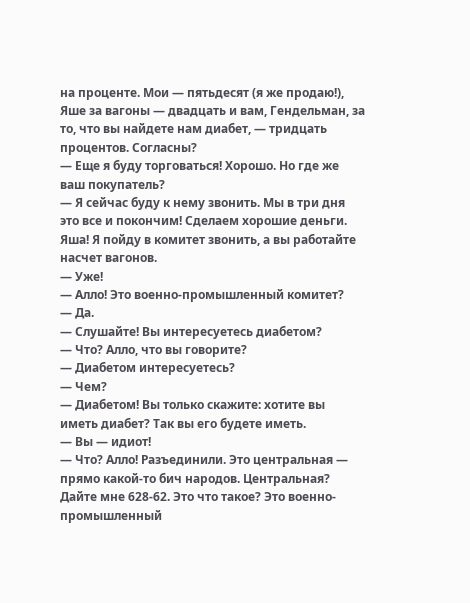на проценте. Мои — пятьдесят (я же продаю!), Яше за вагоны — двадцать и вам, Гендельман, за то, что вы найдете нам диабет, — тридцать процентов. Согласны?
— Еще я буду торговаться! Хорошо. Но где же ваш покупатель?
— Я сейчас буду к нему звонить. Мы в три дня это все и покончим! Сделаем хорошие деньги. Яша! Я пойду в комитет звонить, а вы работайте насчет вагонов.
— Уже!
— Алло! Это военно-промышленный комитет?
— Да.
— Слушайте! Вы интересуетесь диабетом?
— Что? Алло, что вы говорите?
— Диабетом интересуетесь?
— Чем?
— Диабетом! Вы только скажите: хотите вы иметь диабет? Так вы его будете иметь.
— Вы — идиот!
— Что? Алло! Разъединили. Это центральная — прямо какой-то бич народов. Центральная? Дайте мне 628-62. Это что такое? Это военно-промышленный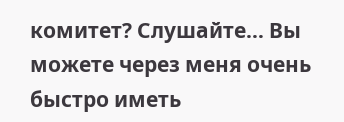комитет? Слушайте… Вы можете через меня очень быстро иметь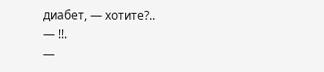диабет, — хотите?..
— !!.
—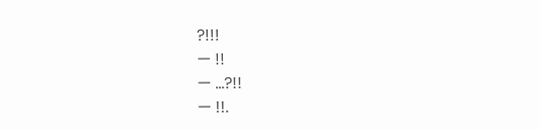?!!!
— !!
— …?!!
— !!.